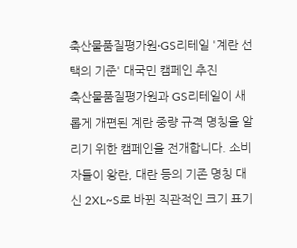축산물품질평가원∙GS리테일 '계란 선택의 기준' 대국민 캠페인 추진
축산물품질평가원과 GS리테일이 새롭게 개편된 계란 중량 규격 명칭을 알리기 위한 캠페인을 전개합니다. 소비자들이 왕란, 대란 등의 기존 명칭 대신 2XL~S로 바뀐 직관적인 크기 표기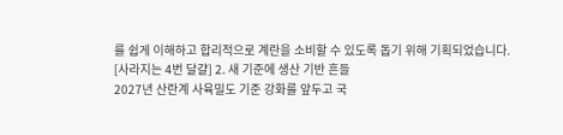를 쉽게 이해하고 합리적으로 계란을 소비할 수 있도록 돕기 위해 기획되었습니다.
[사라지는 4번 달걀] 2. 새 기준에 생산 기반 흔들
2027년 산란계 사육밀도 기준 강화를 앞두고 국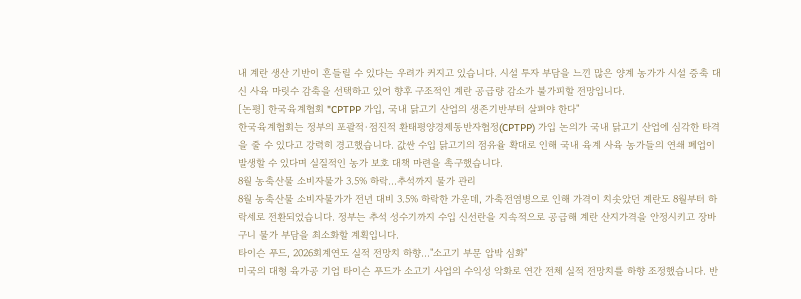내 계란 생산 기반이 흔들릴 수 있다는 우려가 커지고 있습니다. 시설 투자 부담을 느낀 많은 양계 농가가 시설 증축 대신 사육 마릿수 감축을 선택하고 있어 향후 구조적인 계란 공급량 감소가 불가피할 전망입니다.
[논평] 한국육계협회 "CPTPP 가입, 국내 닭고기 산업의 생존기반부터 살펴야 한다"
한국육계협회는 정부의 포괄적·점진적 환태평양경제동반자협정(CPTPP) 가입 논의가 국내 닭고기 산업에 심각한 타격을 줄 수 있다고 강력히 경고했습니다. 값싼 수입 닭고기의 점유율 확대로 인해 국내 육계 사육 농가들의 연쇄 폐업이 발생할 수 있다며 실질적인 농가 보호 대책 마련을 촉구했습니다.
8월 농축산물 소비자물가 3.5% 하락…추석까지 물가 관리
8월 농축산물 소비자물가가 전년 대비 3.5% 하락한 가운데, 가축전염병으로 인해 가격이 치솟았던 계란도 8월부터 하락세로 전환되었습니다. 정부는 추석 성수기까지 수입 신선란을 지속적으로 공급해 계란 산지가격을 안정시키고 장바구니 물가 부담을 최소화할 계획입니다.
타이슨 푸드, 2026회계연도 실적 전망치 하향…"소고기 부문 압박 심화"
미국의 대형 육가공 기업 타이슨 푸드가 소고기 사업의 수익성 악화로 연간 전체 실적 전망치를 하향 조정했습니다. 반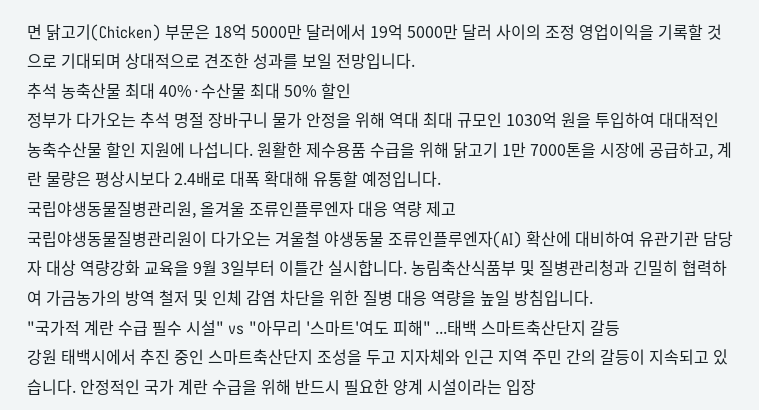면 닭고기(Chicken) 부문은 18억 5000만 달러에서 19억 5000만 달러 사이의 조정 영업이익을 기록할 것으로 기대되며 상대적으로 견조한 성과를 보일 전망입니다.
추석 농축산물 최대 40%·수산물 최대 50% 할인
정부가 다가오는 추석 명절 장바구니 물가 안정을 위해 역대 최대 규모인 1030억 원을 투입하여 대대적인 농축수산물 할인 지원에 나섭니다. 원활한 제수용품 수급을 위해 닭고기 1만 7000톤을 시장에 공급하고, 계란 물량은 평상시보다 2.4배로 대폭 확대해 유통할 예정입니다.
국립야생동물질병관리원, 올겨울 조류인플루엔자 대응 역량 제고
국립야생동물질병관리원이 다가오는 겨울철 야생동물 조류인플루엔자(AI) 확산에 대비하여 유관기관 담당자 대상 역량강화 교육을 9월 3일부터 이틀간 실시합니다. 농림축산식품부 및 질병관리청과 긴밀히 협력하여 가금농가의 방역 철저 및 인체 감염 차단을 위한 질병 대응 역량을 높일 방침입니다.
"국가적 계란 수급 필수 시설" vs "아무리 '스마트'여도 피해" ...태백 스마트축산단지 갈등
강원 태백시에서 추진 중인 스마트축산단지 조성을 두고 지자체와 인근 지역 주민 간의 갈등이 지속되고 있습니다. 안정적인 국가 계란 수급을 위해 반드시 필요한 양계 시설이라는 입장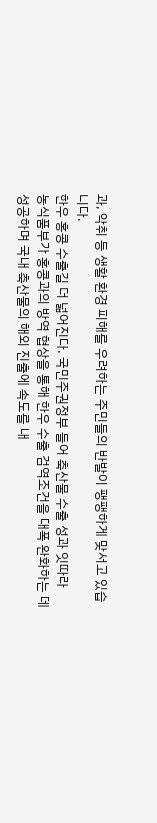과, 악취 등 생활 환경 피해를 우려하는 주민들의 반발이 팽팽하게 맞서고 있습니다.
한우 홍콩 수출길 더 넓어진다. 국민주권정부 들어 축산물 수출 성과 잇따라
농식품부가 홍콩과의 방역 협상을 통해 한우 수출 검역조건을 대폭 완화하는 데 성공하며 국내 축산물의 해외 진출에 속도를 내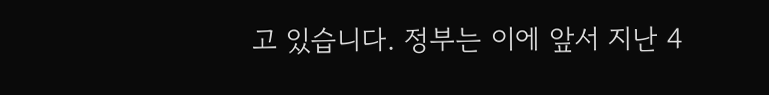고 있습니다. 정부는 이에 앞서 지난 4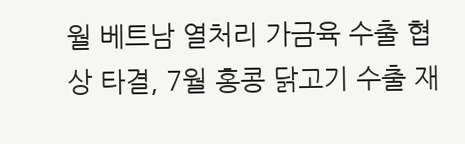월 베트남 열처리 가금육 수출 협상 타결, 7월 홍콩 닭고기 수출 재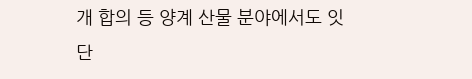개 합의 등 양계 산물 분야에서도 잇단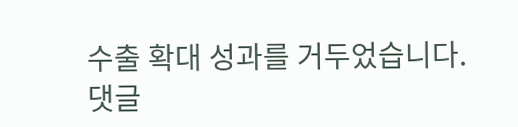수출 확대 성과를 거두었습니다.
댓글